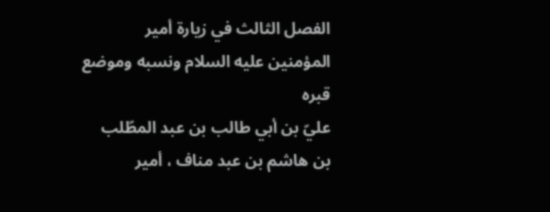الفصل الثالث في زيارة أمير المؤمنين عليه السلام ونسبه وموضع قبره
عليّ بن أبي طالب بن عبد المطّلب بن هاشم بن عبد مناف ، أمير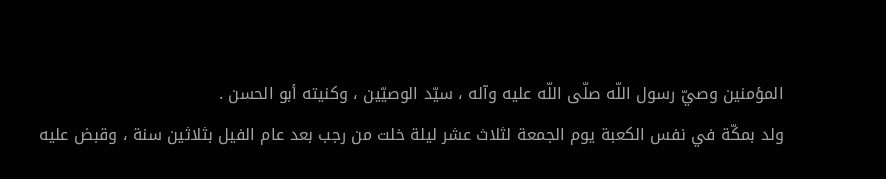المؤمنين وصيّ رسول اللّه صلّى اللّه عليه وآله ، سيّد الوصيّين ، وكنيته أبو الحسن .
ولد بمكّة في نفس الكعبة يوم الجمعة لثلاث عشر ليلة خلت من رجب بعد عام الفيل بثلاثين سنة ، وقبض عليه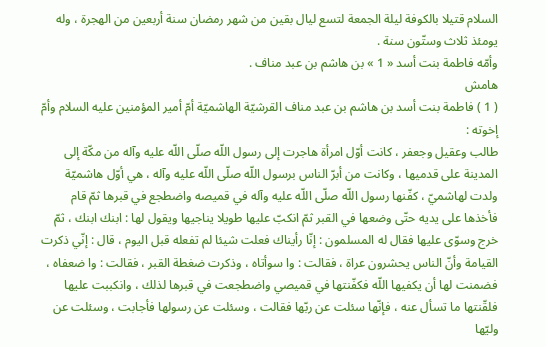السلام قتيلا بالكوفة ليلة الجمعة لتسع ليال بقين من شهر رمضان سنة أربعين من الهجرة ، وله يومئذ ثلاث وستّون سنة .
وأمّه فاطمة بنت أسد « 1 » بن هاشم بن عبد مناف .
هامش
( 1 ) فاطمة بنت أسد بن هاشم بن عبد مناف القرشيّة الهاشميّة أمّ أمير المؤمنين عليه السلام وأمّ إخوته :
طالب وعقيل وجعفر ، كانت أوّل امرأة هاجرت إلى رسول اللّه صلّى اللّه عليه وآله من مكّة إلى المدينة على قدميها ، وكانت من أبرّ الناس برسول اللّه صلّى اللّه عليه وآله ، هي أوّل هاشميّة ولدت لهاشميّ ، كفّنها رسول اللّه صلّى اللّه عليه وآله في قميصه واضطجع في قبرها ثمّ قام فأخذها على يديه حتّى وضعها في القبر ثمّ انكبّ عليها طويلا يناجيها ويقول لها : ابنك ابنك ، ثمّ خرج وسوّى عليها فقال له المسلمون : إنّا رأيناك فعلت شيئا لم تفعله قبل اليوم ، قال : إنّي ذكرت القيامة وأنّ الناس يحشرون عراة ، فقالت : وا سوأتاه ، وذكرت ضغطة القبر ، فقالت : وا ضعفاه ، فضمنت لها أن يكفيها اللّه فكفّنتها في قميصي واضطجعت في قبرها لذلك ، وانكببت عليها فلقّنتها ما تسأل عنه ، فإنّها سئلت عن ربّها فقالت ، وسئلت عن رسولها فأجابت ، وسئلت عن وليّها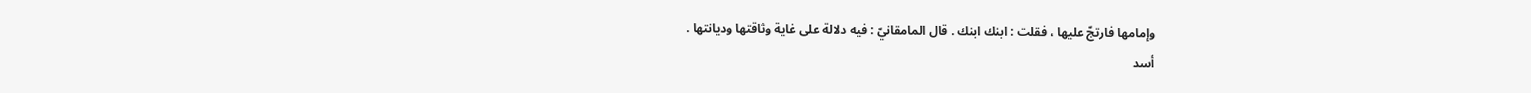وإمامها فارتجّ عليها ، فقلت : ابنك ابنك . قال المامقانيّ : فيه دلالة على غاية وثاقتها وديانتها .
أسد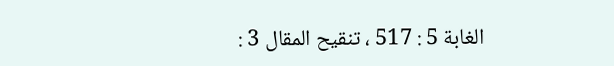الغابة 5 : 517 ، تنقيح المقال 3 :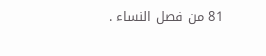81 من فصل النساء .